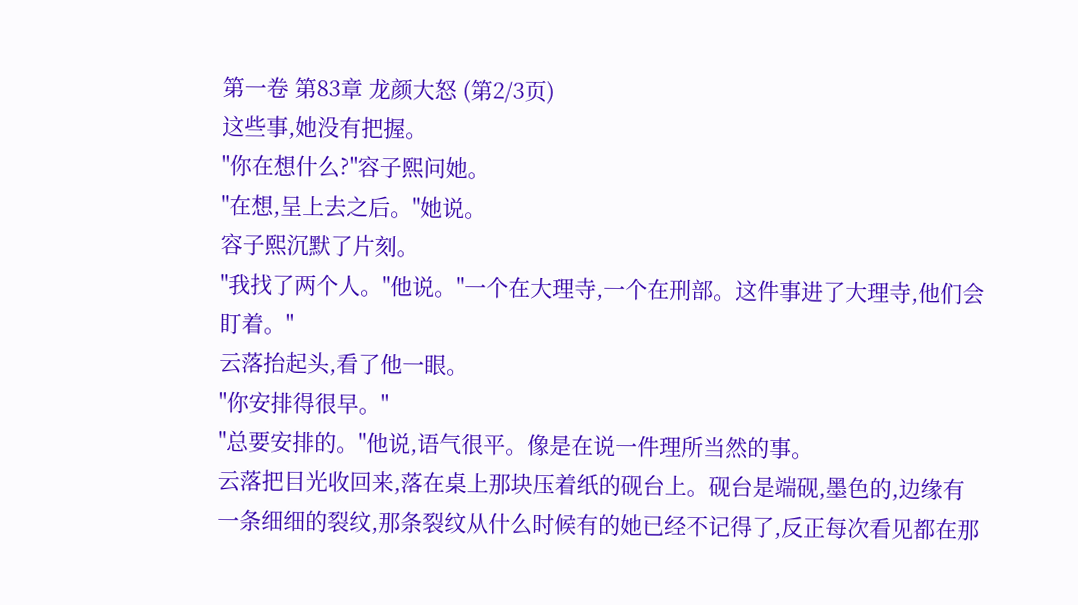第一卷 第83章 龙颜大怒 (第2/3页)
这些事,她没有把握。
"你在想什么?"容子熙问她。
"在想,呈上去之后。"她说。
容子熙沉默了片刻。
"我找了两个人。"他说。"一个在大理寺,一个在刑部。这件事进了大理寺,他们会盯着。"
云落抬起头,看了他一眼。
"你安排得很早。"
"总要安排的。"他说,语气很平。像是在说一件理所当然的事。
云落把目光收回来,落在桌上那块压着纸的砚台上。砚台是端砚,墨色的,边缘有一条细细的裂纹,那条裂纹从什么时候有的她已经不记得了,反正每次看见都在那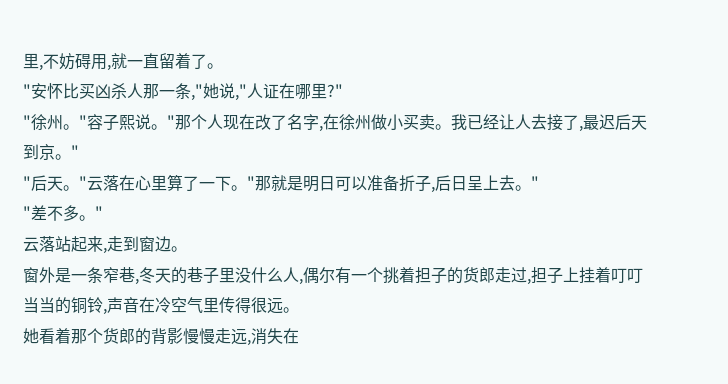里,不妨碍用,就一直留着了。
"安怀比买凶杀人那一条,"她说,"人证在哪里?"
"徐州。"容子熙说。"那个人现在改了名字,在徐州做小买卖。我已经让人去接了,最迟后天到京。"
"后天。"云落在心里算了一下。"那就是明日可以准备折子,后日呈上去。"
"差不多。"
云落站起来,走到窗边。
窗外是一条窄巷,冬天的巷子里没什么人,偶尔有一个挑着担子的货郎走过,担子上挂着叮叮当当的铜铃,声音在冷空气里传得很远。
她看着那个货郎的背影慢慢走远,消失在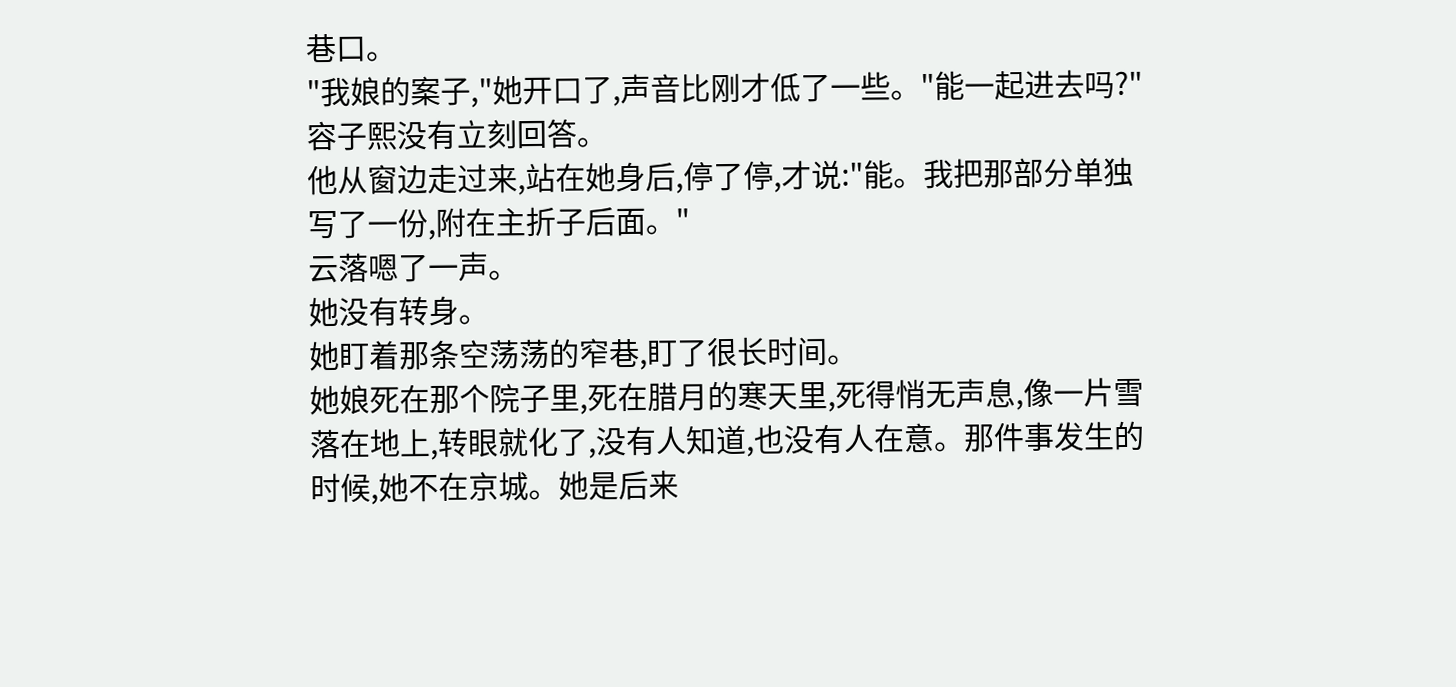巷口。
"我娘的案子,"她开口了,声音比刚才低了一些。"能一起进去吗?"
容子熙没有立刻回答。
他从窗边走过来,站在她身后,停了停,才说:"能。我把那部分单独写了一份,附在主折子后面。"
云落嗯了一声。
她没有转身。
她盯着那条空荡荡的窄巷,盯了很长时间。
她娘死在那个院子里,死在腊月的寒天里,死得悄无声息,像一片雪落在地上,转眼就化了,没有人知道,也没有人在意。那件事发生的时候,她不在京城。她是后来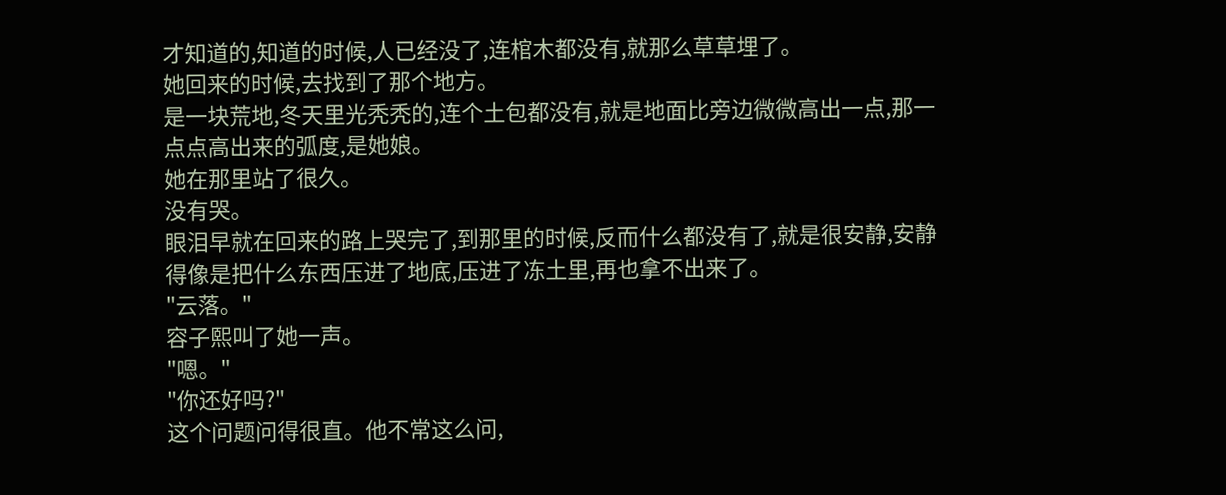才知道的,知道的时候,人已经没了,连棺木都没有,就那么草草埋了。
她回来的时候,去找到了那个地方。
是一块荒地,冬天里光秃秃的,连个土包都没有,就是地面比旁边微微高出一点,那一点点高出来的弧度,是她娘。
她在那里站了很久。
没有哭。
眼泪早就在回来的路上哭完了,到那里的时候,反而什么都没有了,就是很安静,安静得像是把什么东西压进了地底,压进了冻土里,再也拿不出来了。
"云落。"
容子熙叫了她一声。
"嗯。"
"你还好吗?"
这个问题问得很直。他不常这么问,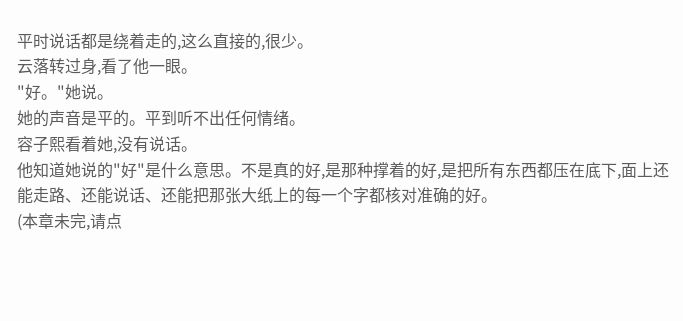平时说话都是绕着走的,这么直接的,很少。
云落转过身,看了他一眼。
"好。"她说。
她的声音是平的。平到听不出任何情绪。
容子熙看着她,没有说话。
他知道她说的"好"是什么意思。不是真的好,是那种撑着的好,是把所有东西都压在底下,面上还能走路、还能说话、还能把那张大纸上的每一个字都核对准确的好。
(本章未完,请点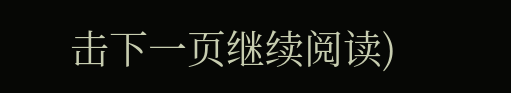击下一页继续阅读)